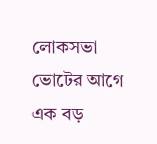লোকসভা ভোটের আগে এক বড়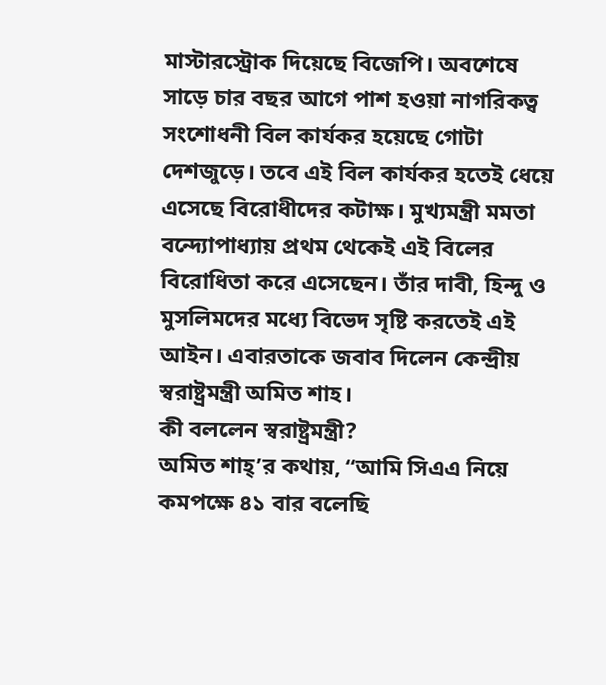মাস্টারস্ট্রোক দিয়েছে বিজেপি। অবশেষে সাড়ে চার বছর আগে পাশ হওয়া নাগরিকত্ব সংশোধনী বিল কার্যকর হয়েছে গোটা দেশজুড়ে। তবে এই বিল কার্যকর হতেই ধেয়ে এসেছে বিরোধীদের কটাক্ষ। মুখ্যমন্ত্রী মমতা বন্দ্যোপাধ্যায় প্রথম থেকেই এই বিলের বিরোধিতা করে এসেছেন। তাঁর দাবী, হিন্দু ও মুসলিমদের মধ্যে বিভেদ সৃষ্টি করতেই এই আইন। এবারতাকে জবাব দিলেন কেন্দ্রীয় স্বরাষ্ট্রমন্ত্রী অমিত শাহ।
কী বললেন স্বরাষ্ট্রমন্ত্রী?
অমিত শাহ্’র কথায়, “আমি সিএএ নিয়ে কমপক্ষে ৪১ বার বলেছি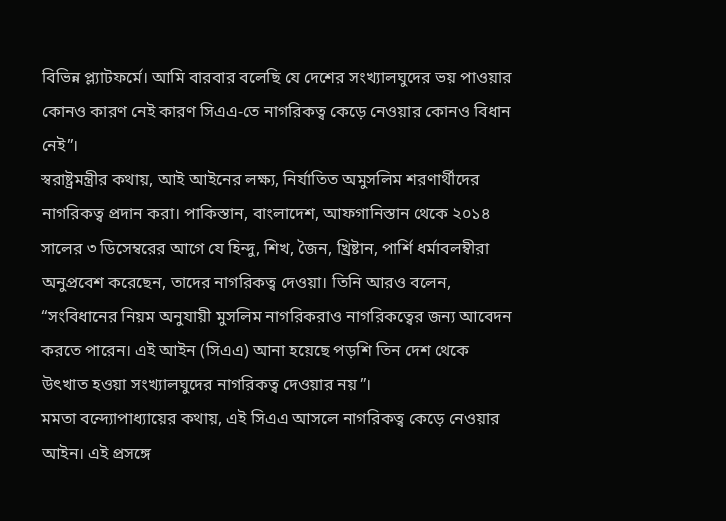বিভিন্ন প্ল্যাটফর্মে। আমি বারবার বলেছি যে দেশের সংখ্যালঘুদের ভয় পাওয়ার কোনও কারণ নেই কারণ সিএএ-তে নাগরিকত্ব কেড়ে নেওয়ার কোনও বিধান নেই”।
স্বরাষ্ট্রমন্ত্রীর কথায়, আই আইনের লক্ষ্য, নির্যাতিত অমুসলিম শরণার্থীদের নাগরিকত্ব প্রদান করা। পাকিস্তান, বাংলাদেশ, আফগানিস্তান থেকে ২০১৪ সালের ৩ ডিসেম্বরের আগে যে হিন্দু, শিখ, জৈন, খ্রিষ্টান, পার্শি ধর্মাবলম্বীরা অনুপ্রবেশ করেছেন, তাদের নাগরিকত্ব দেওয়া। তিনি আরও বলেন, “সংবিধানের নিয়ম অনুযায়ী মুসলিম নাগরিকরাও নাগরিকত্বের জন্য আবেদন করতে পারেন। এই আইন (সিএএ) আনা হয়েছে পড়শি তিন দেশ থেকে উৎখাত হওয়া সংখ্যালঘুদের নাগরিকত্ব দেওয়ার নয়”।
মমতা বন্দ্যোপাধ্যায়ের কথায়, এই সিএএ আসলে নাগরিকত্ব কেড়ে নেওয়ার আইন। এই প্রসঙ্গে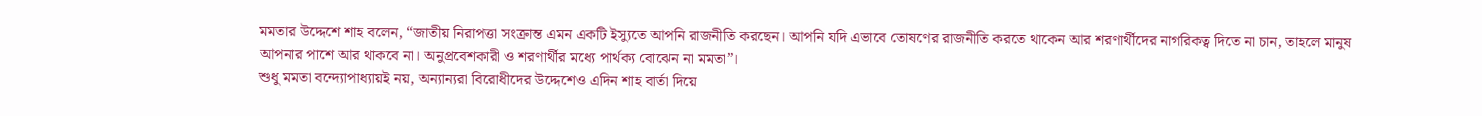মমতার উদ্দেশে শাহ বলেন, “জাতীয় নিরাপত্তা সংক্রান্ত এমন একটি ইস্যুতে আপনি রাজনীতি করছেন। আপনি যদি এভাবে তোষণের রাজনীতি করতে থাকেন আর শরণার্থীদের নাগরিকত্ব দিতে না চান, তাহলে মানুষ আপনার পাশে আর থাকবে না। অনুপ্রবেশকারী ও শরণার্থীর মধ্যে পার্থক্য বোঝেন না মমতা”।
শুধু মমতা বন্দ্যোপাধ্যায়ই নয়, অন্যান্যরা বিরোধীদের উদ্দেশেও এদিন শাহ বার্তা দিয়ে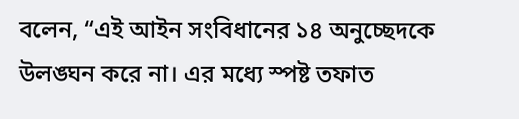বলেন, “এই আইন সংবিধানের ১৪ অনুচ্ছেদকে উলঙ্ঘন করে না। এর মধ্যে স্পষ্ট তফাত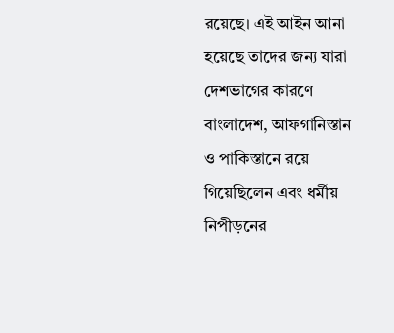রয়েছে। এই আইন আনা হয়েছে তাদের জন্য যারা দেশভাগের কারণে বাংলাদেশ, আফগানিস্তান ও পাকিস্তানে রয়ে গিয়েছিলেন এবং ধর্মীয় নিপীড়নের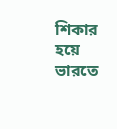শিকার হয়ে ভারতে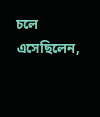চলে এসেছিলেন,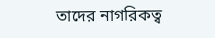তাদের নাগরিকত্ব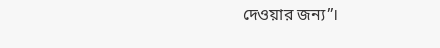দেওয়ার জন্য”।